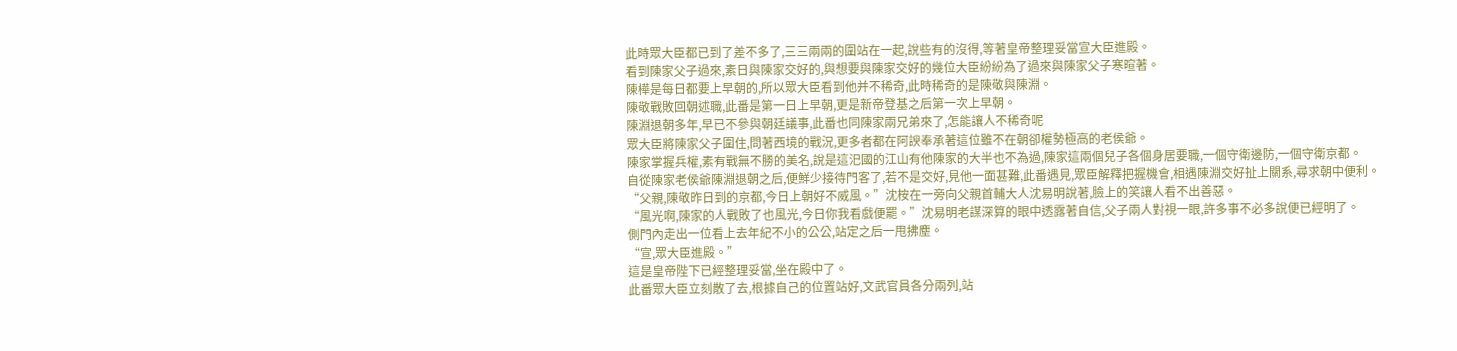此時眾大臣都已到了差不多了,三三兩兩的圍站在一起,說些有的沒得,等著皇帝整理妥當宣大臣進殿。
看到陳家父子過來,素日與陳家交好的,與想要與陳家交好的幾位大臣紛紛為了過來與陳家父子寒暄著。
陳樺是每日都要上早朝的,所以眾大臣看到他并不稀奇,此時稀奇的是陳敬與陳淵。
陳敬戰敗回朝述職,此番是第一日上早朝,更是新帝登基之后第一次上早朝。
陳淵退朝多年,早已不參與朝廷議事,此番也同陳家兩兄弟來了,怎能讓人不稀奇呢
眾大臣將陳家父子圍住,問著西境的戰況,更多者都在阿諛奉承著這位雖不在朝卻權勢極高的老侯爺。
陳家掌握兵權,素有戰無不勝的美名,說是這汜國的江山有他陳家的大半也不為過,陳家這兩個兒子各個身居要職,一個守衛邊防,一個守衛京都。
自從陳家老侯爺陳淵退朝之后,便鮮少接待門客了,若不是交好,見他一面甚難,此番遇見,眾臣解釋把握機會,相遇陳淵交好扯上關系,尋求朝中便利。
“父親,陳敬昨日到的京都,今日上朝好不威風。”沈桉在一旁向父親首輔大人沈易明說著,臉上的笑讓人看不出善惡。
“風光啊,陳家的人戰敗了也風光,今日你我看戲便罷。”沈易明老謀深算的眼中透露著自信,父子兩人對視一眼,許多事不必多說便已經明了。
側門內走出一位看上去年紀不小的公公,站定之后一甩拂塵。
“宣,眾大臣進殿。”
這是皇帝陛下已經整理妥當,坐在殿中了。
此番眾大臣立刻散了去,根據自己的位置站好,文武官員各分兩列,站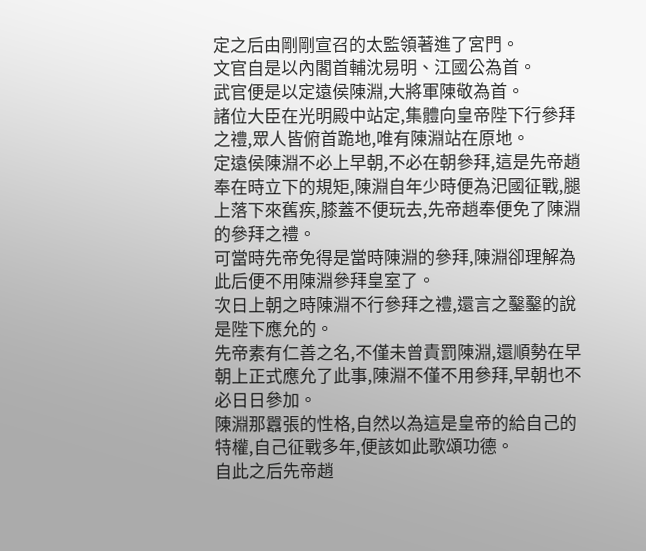定之后由剛剛宣召的太監領著進了宮門。
文官自是以內閣首輔沈易明、江國公為首。
武官便是以定遠侯陳淵,大將軍陳敬為首。
諸位大臣在光明殿中站定,集體向皇帝陛下行參拜之禮,眾人皆俯首跪地,唯有陳淵站在原地。
定遠侯陳淵不必上早朝,不必在朝參拜,這是先帝趙奉在時立下的規矩,陳淵自年少時便為汜國征戰,腿上落下來舊疾,膝蓋不便玩去,先帝趙奉便免了陳淵的參拜之禮。
可當時先帝免得是當時陳淵的參拜,陳淵卻理解為此后便不用陳淵參拜皇室了。
次日上朝之時陳淵不行參拜之禮,還言之鑿鑿的說是陛下應允的。
先帝素有仁善之名,不僅未曾責罰陳淵,還順勢在早朝上正式應允了此事,陳淵不僅不用參拜,早朝也不必日日參加。
陳淵那囂張的性格,自然以為這是皇帝的給自己的特權,自己征戰多年,便該如此歌頌功德。
自此之后先帝趙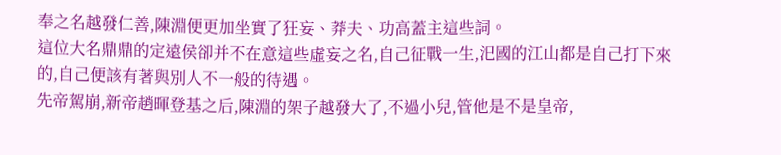奉之名越發仁善,陳淵便更加坐實了狂妄、莽夫、功高蓋主這些詞。
這位大名鼎鼎的定遠侯卻并不在意這些虛妄之名,自己征戰一生,汜國的江山都是自己打下來的,自己便該有著與別人不一般的待遇。
先帝駕崩,新帝趙暉登基之后,陳淵的架子越發大了,不過小兒,管他是不是皇帝,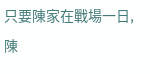只要陳家在戰場一日,陳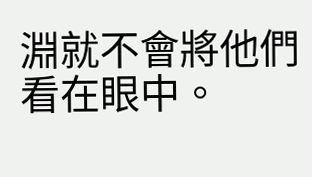淵就不會將他們看在眼中。